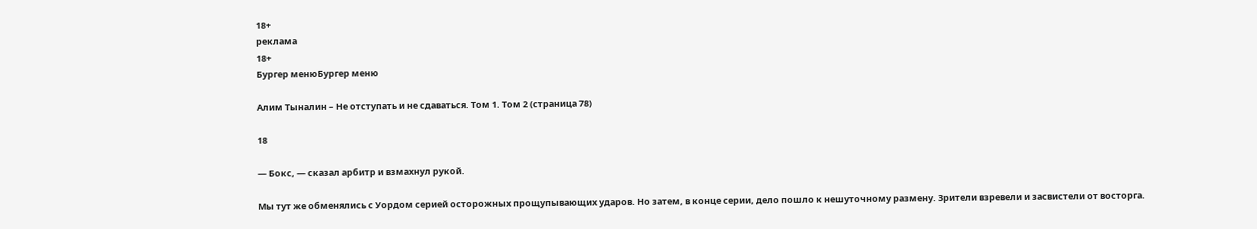18+
реклама
18+
Бургер менюБургер меню

Алим Тыналин – Не отступать и не сдаваться. Том 1. Том 2 (страница 78)

18

— Бокс, — сказал арбитр и взмахнул рукой.

Мы тут же обменялись с Уордом серией осторожных прощупывающих ударов. Но затем, в конце серии, дело пошло к нешуточному размену. Зрители взревели и засвистели от восторга.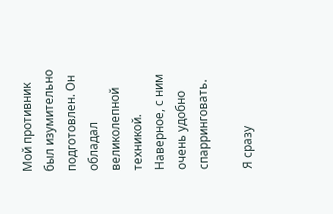Мой противник был изумительно подготовлен. Он обладал великолепной техникой. Наверное, с ним очень удобно спарринговать.

Я сразу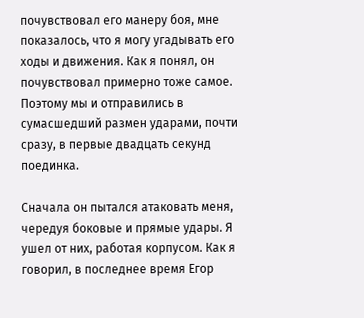почувствовал его манеру боя, мне показалось, что я могу угадывать его ходы и движения. Как я понял, он почувствовал примерно тоже самое. Поэтому мы и отправились в сумасшедший размен ударами, почти сразу, в первые двадцать секунд поединка.

Сначала он пытался атаковать меня, чередуя боковые и прямые удары. Я ушел от них, работая корпусом. Как я говорил, в последнее время Егор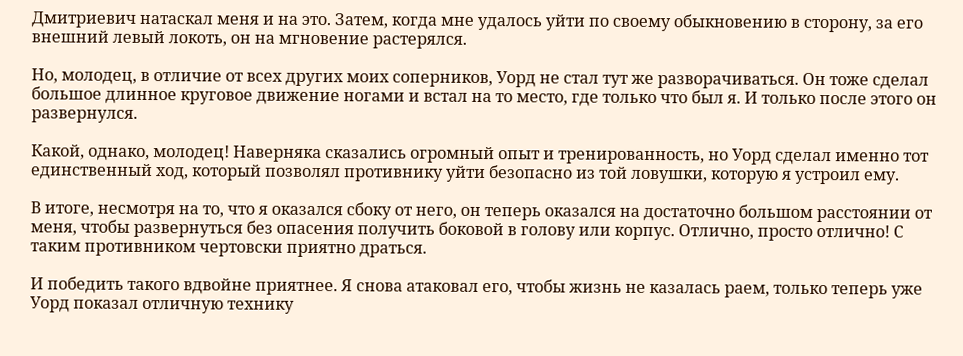Дмитриевич натаскал меня и на это. Затем, когда мне удалось уйти по своему обыкновению в сторону, за его внешний левый локоть, он на мгновение растерялся.

Но, молодец, в отличие от всех других моих соперников, Уорд не стал тут же разворачиваться. Он тоже сделал большое длинное круговое движение ногами и встал на то место, где только что был я. И только после этого он развернулся.

Какой, однако, молодец! Наверняка сказались огромный опыт и тренированность, но Уорд сделал именно тот единственный ход, который позволял противнику уйти безопасно из той ловушки, которую я устроил ему.

В итоге, несмотря на то, что я оказался сбоку от него, он теперь оказался на достаточно большом расстоянии от меня, чтобы развернуться без опасения получить боковой в голову или корпус. Отлично, просто отлично! С таким противником чертовски приятно драться.

И победить такого вдвойне приятнее. Я снова атаковал его, чтобы жизнь не казалась раем, только теперь уже Уорд показал отличную технику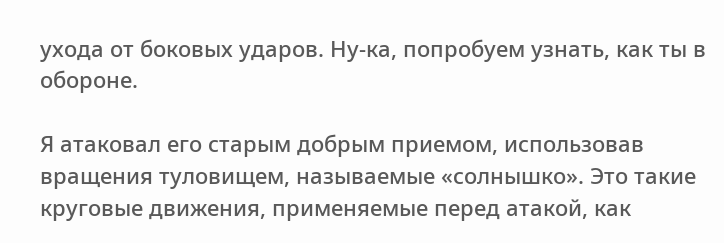ухода от боковых ударов. Ну-ка, попробуем узнать, как ты в обороне.

Я атаковал его старым добрым приемом, использовав вращения туловищем, называемые «солнышко». Это такие круговые движения, применяемые перед атакой, как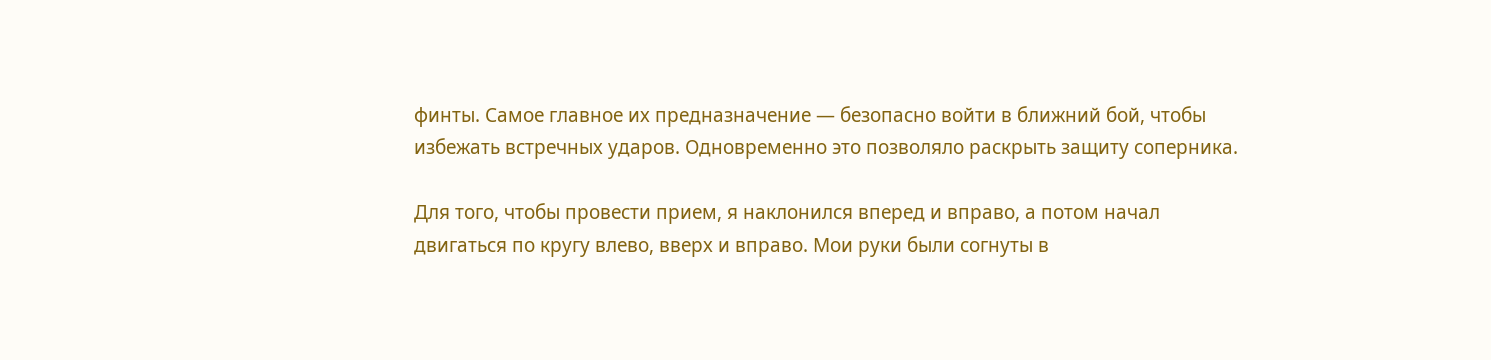финты. Самое главное их предназначение — безопасно войти в ближний бой, чтобы избежать встречных ударов. Одновременно это позволяло раскрыть защиту соперника.

Для того, чтобы провести прием, я наклонился вперед и вправо, а потом начал двигаться по кругу влево, вверх и вправо. Мои руки были согнуты в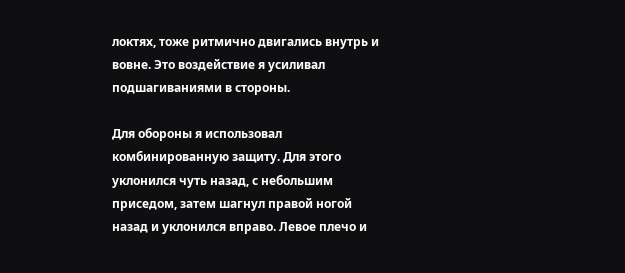локтях, тоже ритмично двигались внутрь и вовне. Это воздействие я усиливал подшагиваниями в стороны.

Для обороны я использовал комбинированную защиту. Для этого уклонился чуть назад, с небольшим приседом, затем шагнул правой ногой назад и уклонился вправо. Левое плечо и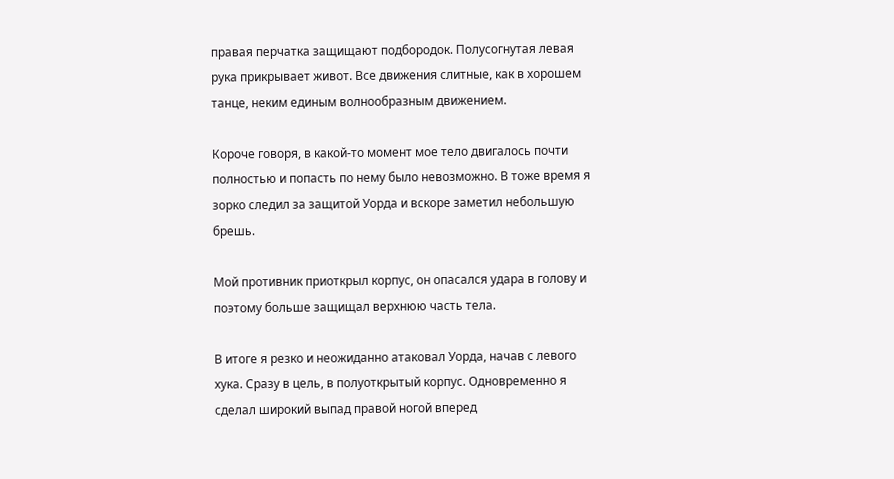правая перчатка защищают подбородок. Полусогнутая левая рука прикрывает живот. Все движения слитные, как в хорошем танце, неким единым волнообразным движением.

Короче говоря, в какой-то момент мое тело двигалось почти полностью и попасть по нему было невозможно. В тоже время я зорко следил за защитой Уорда и вскоре заметил небольшую брешь.

Мой противник приоткрыл корпус, он опасался удара в голову и поэтому больше защищал верхнюю часть тела.

В итоге я резко и неожиданно атаковал Уорда, начав с левого хука. Сразу в цель, в полуоткрытый корпус. Одновременно я сделал широкий выпад правой ногой вперед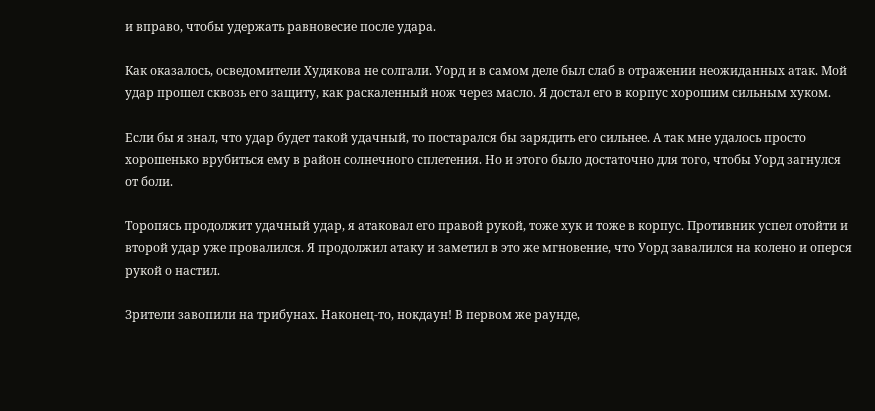и вправо, чтобы удержать равновесие после удара.

Как оказалось, осведомители Худякова не солгали. Уорд и в самом деле был слаб в отражении неожиданных атак. Мой удар прошел сквозь его защиту, как раскаленный нож через масло. Я достал его в корпус хорошим сильным хуком.

Если бы я знал, что удар будет такой удачный, то постарался бы зарядить его сильнее. А так мне удалось просто хорошенько врубиться ему в район солнечного сплетения. Но и этого было достаточно для того, чтобы Уорд загнулся от боли.

Торопясь продолжит удачный удар, я атаковал его правой рукой, тоже хук и тоже в корпус. Противник успел отойти и второй удар уже провалился. Я продолжил атаку и заметил в это же мгновение, что Уорд завалился на колено и оперся рукой о настил.

Зрители завопили на трибунах. Наконец-то, нокдаун! В первом же раунде,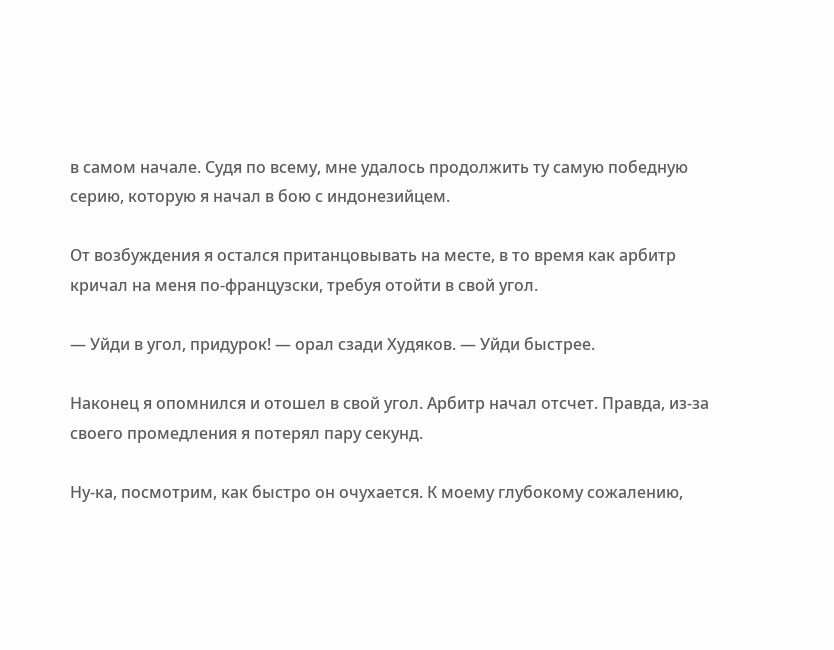в самом начале. Судя по всему, мне удалось продолжить ту самую победную серию, которую я начал в бою с индонезийцем.

От возбуждения я остался пританцовывать на месте, в то время как арбитр кричал на меня по-французски, требуя отойти в свой угол.

— Уйди в угол, придурок! — орал сзади Худяков. — Уйди быстрее.

Наконец я опомнился и отошел в свой угол. Арбитр начал отсчет. Правда, из-за своего промедления я потерял пару секунд.

Ну-ка, посмотрим, как быстро он очухается. К моему глубокому сожалению,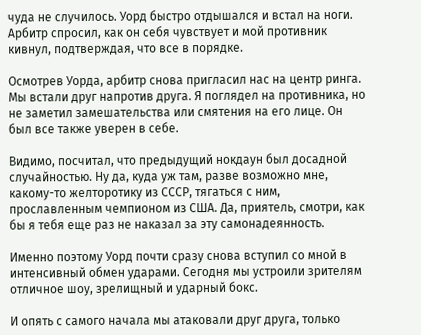чуда не случилось. Уорд быстро отдышался и встал на ноги. Арбитр спросил, как он себя чувствует и мой противник кивнул, подтверждая, что все в порядке.

Осмотрев Уорда, арбитр снова пригласил нас на центр ринга. Мы встали друг напротив друга. Я поглядел на противника, но не заметил замешательства или смятения на его лице. Он был все также уверен в себе.

Видимо, посчитал, что предыдущий нокдаун был досадной случайностью. Ну да, куда уж там, разве возможно мне, какому-то желторотику из СССР, тягаться с ним, прославленным чемпионом из США. Да, приятель, смотри, как бы я тебя еще раз не наказал за эту самонадеянность.

Именно поэтому Уорд почти сразу снова вступил со мной в интенсивный обмен ударами. Сегодня мы устроили зрителям отличное шоу, зрелищный и ударный бокс.

И опять с самого начала мы атаковали друг друга, только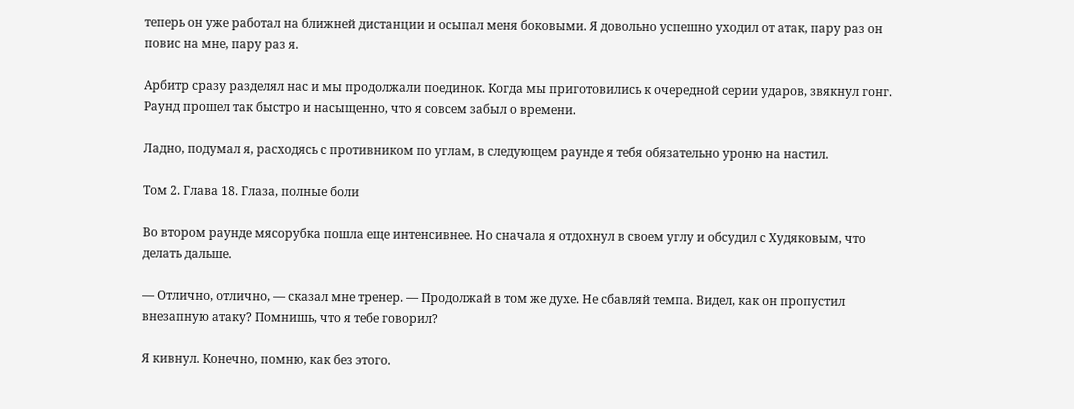теперь он уже работал на ближней дистанции и осыпал меня боковыми. Я довольно успешно уходил от атак, пару раз он повис на мне, пару раз я.

Арбитр сразу разделял нас и мы продолжали поединок. Когда мы приготовились к очередной серии ударов, звякнул гонг. Раунд прошел так быстро и насыщенно, что я совсем забыл о времени.

Ладно, подумал я, расходясь с противником по углам, в следующем раунде я тебя обязательно уроню на настил.

Том 2. Глава 18. Глаза, полные боли

Во втором раунде мясорубка пошла еще интенсивнее. Но сначала я отдохнул в своем углу и обсудил с Худяковым, что делать дальше.

— Отлично, отлично, — сказал мне тренер. — Продолжай в том же духе. Не сбавляй темпа. Видел, как он пропустил внезапную атаку? Помнишь, что я тебе говорил?

Я кивнул. Конечно, помню, как без этого.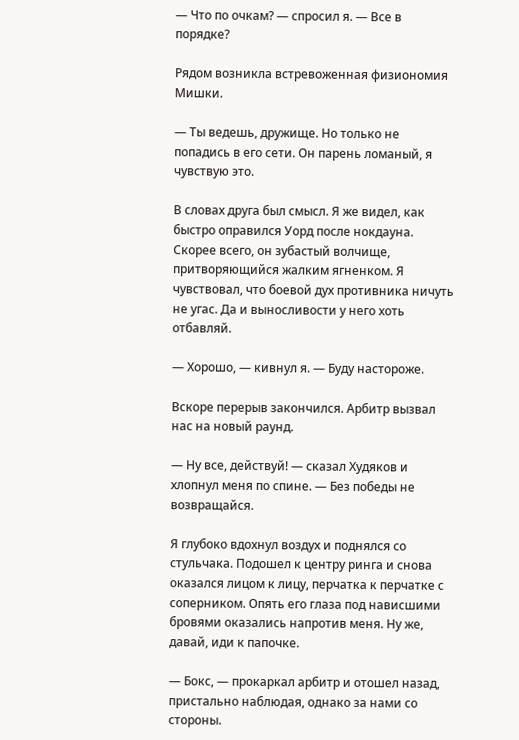— Что по очкам? — спросил я. — Все в порядке?

Рядом возникла встревоженная физиономия Мишки.

— Ты ведешь, дружище. Но только не попадись в его сети. Он парень ломаный, я чувствую это.

В словах друга был смысл. Я же видел, как быстро оправился Уорд после нокдауна. Скорее всего, он зубастый волчище, притворяющийся жалким ягненком. Я чувствовал, что боевой дух противника ничуть не угас. Да и выносливости у него хоть отбавляй.

— Хорошо, — кивнул я. — Буду настороже.

Вскоре перерыв закончился. Арбитр вызвал нас на новый раунд.

— Ну все, действуй! — сказал Худяков и хлопнул меня по спине. — Без победы не возвращайся.

Я глубоко вдохнул воздух и поднялся со стульчака. Подошел к центру ринга и снова оказался лицом к лицу, перчатка к перчатке с соперником. Опять его глаза под нависшими бровями оказались напротив меня. Ну же, давай, иди к папочке.

— Бокс, — прокаркал арбитр и отошел назад, пристально наблюдая, однако за нами со стороны.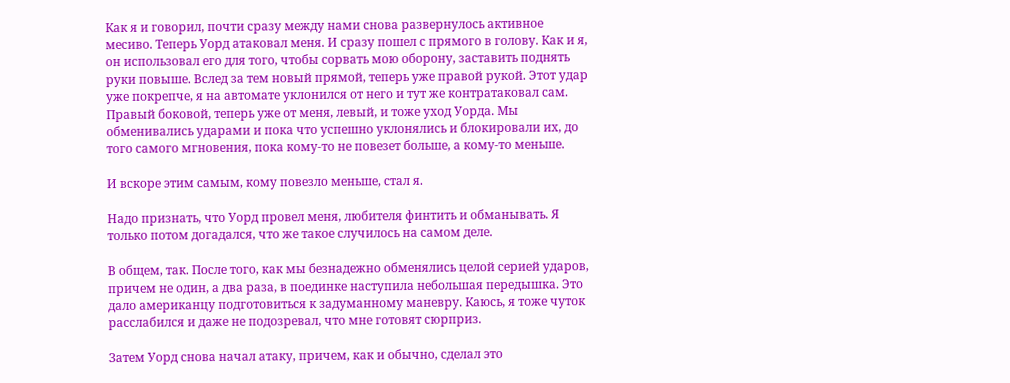Как я и говорил, почти сразу между нами снова развернулось активное месиво. Теперь Уорд атаковал меня. И сразу пошел с прямого в голову. Как и я, он использовал его для того, чтобы сорвать мою оборону, заставить поднять руки повыше. Вслед за тем новый прямой, теперь уже правой рукой. Этот удар уже покрепче, я на автомате уклонился от него и тут же контратаковал сам. Правый боковой, теперь уже от меня, левый, и тоже уход Уорда. Мы обменивались ударами и пока что успешно уклонялись и блокировали их, до того самого мгновения, пока кому-то не повезет больше, а кому-то меньше.

И вскоре этим самым, кому повезло меньше, стал я.

Надо признать, что Уорд провел меня, любителя финтить и обманывать. Я только потом догадался, что же такое случилось на самом деле.

В общем, так. После того, как мы безнадежно обменялись целой серией ударов, причем не один, а два раза, в поединке наступила небольшая передышка. Это дало американцу подготовиться к задуманному маневру. Каюсь, я тоже чуток расслабился и даже не подозревал, что мне готовят сюрприз.

Затем Уорд снова начал атаку, причем, как и обычно, сделал это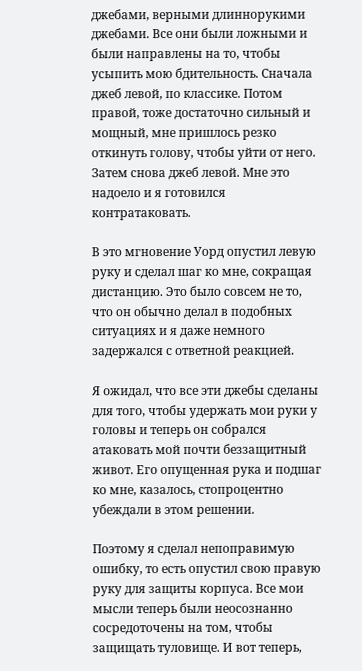джебами, верными длиннорукими джебами. Все они были ложными и были направлены на то, чтобы усыпить мою бдительность. Сначала джеб левой, по классике. Потом правой, тоже достаточно сильный и мощный, мне пришлось резко откинуть голову, чтобы уйти от него. Затем снова джеб левой. Мне это надоело и я готовился контратаковать.

В это мгновение Уорд опустил левую руку и сделал шаг ко мне, сокращая дистанцию. Это было совсем не то, что он обычно делал в подобных ситуациях и я даже немного задержался с ответной реакцией.

Я ожидал, что все эти джебы сделаны для того, чтобы удержать мои руки у головы и теперь он собрался атаковать мой почти беззащитный живот. Его опущенная рука и подшаг ко мне, казалось, стопроцентно убеждали в этом решении.

Поэтому я сделал непоправимую ошибку, то есть опустил свою правую руку для защиты корпуса. Все мои мысли теперь были неосознанно сосредоточены на том, чтобы защищать туловище. И вот теперь,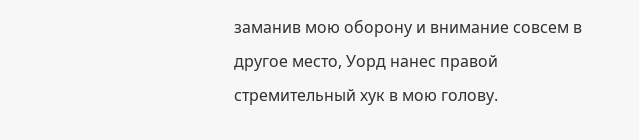заманив мою оборону и внимание совсем в другое место, Уорд нанес правой стремительный хук в мою голову.